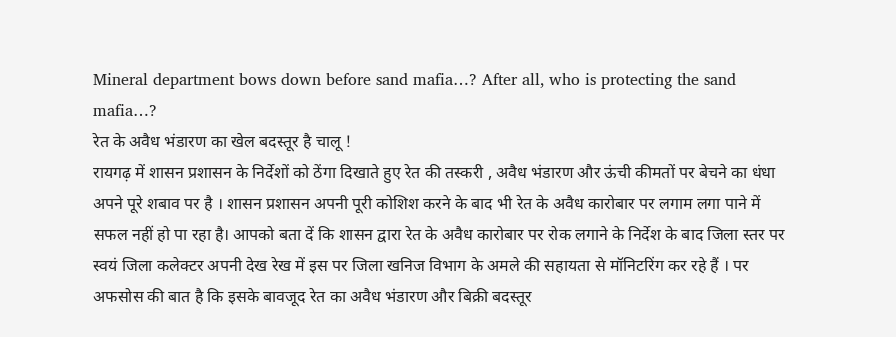Mineral department bows down before sand mafia…? After all, who is protecting the sand mafia…?
रेत के अवैध भंडारण का खेल बदस्तूर है चालू !
रायगढ़ में शासन प्रशासन के निर्देशों को ठेंगा दिखाते हुए रेत की तस्करी , अवैध भंडारण और ऊंची कीमतों पर बेचने का धंधा अपने पूरे शबाव पर है । शासन प्रशासन अपनी पूरी कोशिश करने के बाद भी रेत के अवैध कारोबार पर लगाम लगा पाने में सफल नहीं हो पा रहा है। आपको बता दें कि शासन द्वारा रेत के अवैध कारोबार पर रोक लगाने के निर्देश के बाद जिला स्तर पर स्वयं जिला कलेक्टर अपनी देख रेख में इस पर जिला खनिज विभाग के अमले की सहायता से मॉनिटरिंग कर रहे हैं । पर अफसोस की बात है कि इसके बावजूद रेत का अवैध भंडारण और बिक्री बदस्तूर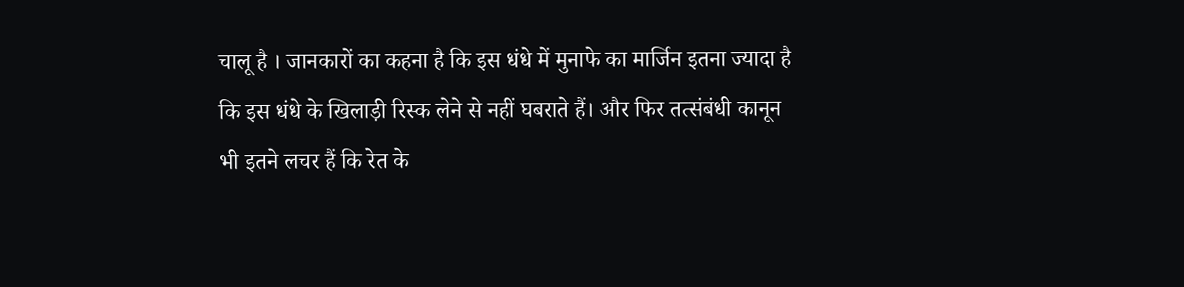चालू है । जानकारों का कहना है कि इस धंधे में मुनाफे का मार्जिन इतना ज्यादा है कि इस धंधे के खिलाड़ी रिस्क लेने से नहीं घबराते हैं। और फिर तत्संबंधी कानून भी इतने लचर हैं कि रेत के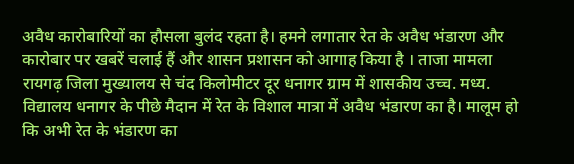अवैध कारोबारियों का हौसला बुलंद रहता है। हमने लगातार रेत के अवैध भंडारण और कारोबार पर खबरें चलाई हैं और शासन प्रशासन को आगाह किया है । ताजा मामला रायगढ़ जिला मुख्यालय से चंद किलोमीटर दूर धनागर ग्राम में शासकीय उच्च. मध्य. विद्यालय धनागर के पीछे मैदान में रेत के विशाल मात्रा में अवैध भंडारण का है। मालूम हो कि अभी रेत के भंडारण का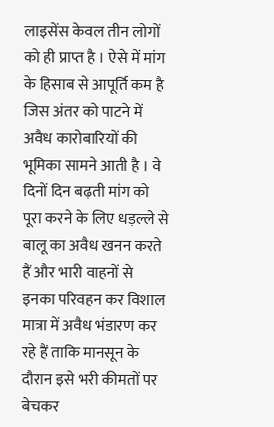लाइसेंस केवल तीन लोगों को ही प्राप्त है । ऐसे में मांग के हिसाब से आपूर्ति कम है जिस अंतर को पाटने में अवैध कारोबारियों की भूमिका सामने आती है । वे दिनों दिन बढ़ती मांग को पूरा करने के लिए धड़ल्ले से बालू का अवैध खनन करते हैं और भारी वाहनों से इनका परिवहन कर विशाल मात्रा में अवैध भंडारण कर रहे हैं ताकि मानसून के दौरान इसे भरी कीमतों पर बेचकर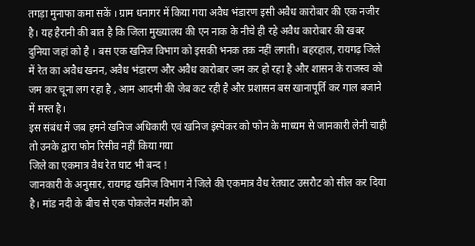तगड़ा मुनाफा कमा सकें । ग्राम धनागर में किया गया अवैध भंडारण इसी अवैध कारोबार की एक नजीर है। यह हैरानी की बात है कि जिला मुख्यालय की एन नाक के नीचे ही रहे अवैध कारोबार की खबर दुनिया जहां को है । बस एक खनिज विभाग को इसकी भनक तक नहीं लगती। बहरहाल, रायगढ़ जिले में रेत का अवैध खनन, अवैध भंडारण और अवैध कारोबार जम कर हो रहा है और शासन के राजस्व को जम कर चूना लग रहा है , आम आदमी की जेब कट रही है और प्रशासन बस खानापूर्ति कर गाल बजाने में मस्त है।
इस संबंध में जब हमने खनिज अधिकारी एवं खनिज इंस्पेकर को फोन के माध्यम से जानकारी लेनी चाही तो उनके द्वारा फोन रिसीव नहीं किया गया
जिले का एकमात्र वैध रेत घाट भी बन्द !
जानकारी के अनुसार, रायगढ़ खनिज विभाग ने जिले की एकमात्र वैध रेतघाट उसरौट को सील कर दिया है। मांड नदी के बीच से एक पोकलेन मशीन को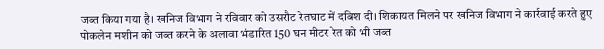जब्त किया गया है। खनिज विभाग ने रविवार को उसरौट रेतघाट में दबिश दी। शिकायत मिलने पर खनिज विभाग ने कार्रवाई करते हुए पोकलेन मशीन को जब्त करने के अलावा भंडारित 150 घन मीटर रेत को भी जब्त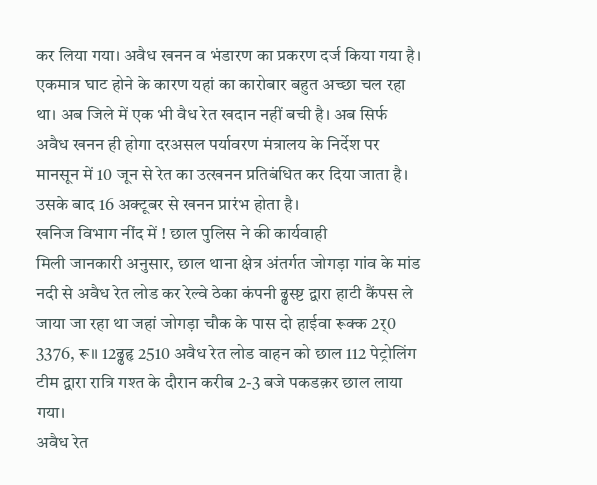कर लिया गया। अवैध खनन व भंडारण का प्रकरण दर्ज किया गया है। एकमात्र घाट होने के कारण यहां का कारोबार बहुत अच्छा चल रहा था। अब जिले में एक भी वैध रेत खदान नहीं बची है। अब सिर्फ अवैध खनन ही होगा दरअसल पर्यावरण मंत्रालय के निर्देश पर मानसून में 10 जून से रेत का उत्खनन प्रतिबंधित कर दिया जाता है। उसके बाद 16 अक्टूबर से खनन प्रारंभ होता है।
खनिज विभाग नींद में ! छाल पुलिस ने की कार्यवाही
मिली जानकारी अनुसार, छाल थाना क्षेत्र अंतर्गत जोगड़ा गांव के मांड नदी से अवैध रेत लोड कर रेल्वे ठेका कंपनी ढ्ढस्ष्ट द्वारा हाटी कैंपस ले जाया जा रहा था जहां जोगड़ा चौक के पास दो हाईवा रूक्क 2र्0 3376, रू॥ 12ढ्ढहृ 2510 अवैध रेत लोड वाहन को छाल 112 पेट्रोलिंग टीम द्वारा रात्रि गश्त के दौरान करीब 2-3 बजे पकडक़र छाल लाया गया।
अवैध रेत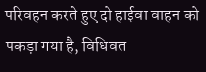परिवहन करते हुए दो हाईवा वाहन को पकड़ा गया है, विधिवत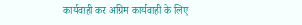कार्यवाही कर अग्रिम कार्यवाही के लिए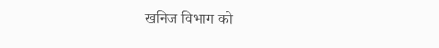खनिज विभाग को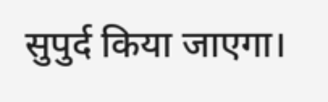सुपुर्द किया जाएगा।